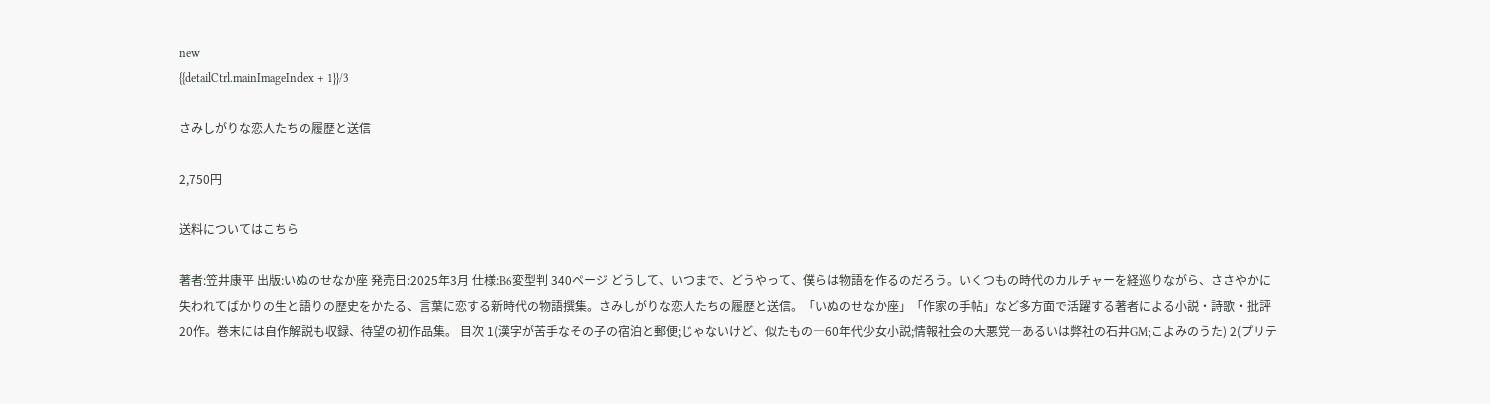new
{{detailCtrl.mainImageIndex + 1}}/3

さみしがりな恋人たちの履歴と送信

2,750円

送料についてはこちら

著者:笠井康平 出版:いぬのせなか座 発売日:2025年3月 仕様:B6変型判 340ページ どうして、いつまで、どうやって、僕らは物語を作るのだろう。いくつもの時代のカルチャーを経巡りながら、ささやかに失われてばかりの生と語りの歴史をかたる、言葉に恋する新時代の物語撰集。さみしがりな恋人たちの履歴と送信。「いぬのせなか座」「作家の手帖」など多方面で活躍する著者による小説・詩歌・批評20作。巻末には自作解説も収録、待望の初作品集。 目次 1(漢字が苦手なその子の宿泊と郵便;じゃないけど、似たもの―60年代少女小説;情報社会の大悪党―あるいは弊社の石井GM;こよみのうた) 2(プリテ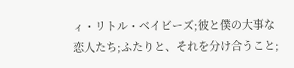ィ・リトル・ベイビーズ;彼と僕の大事な恋人たち;ふたりと、それを分け合うこと;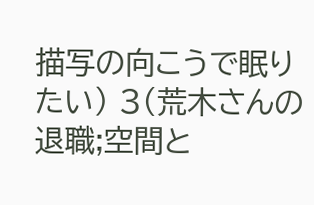描写の向こうで眠りたい) 3(荒木さんの退職;空間と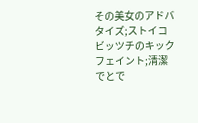その美女のアドバタイズ;ストイコビッツチのキックフェイント;清潔でとで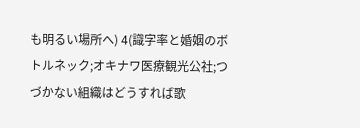も明るい場所へ) 4(識字率と婚姻のボトルネック;オキナワ医療観光公社;つづかない組織はどうすれば歌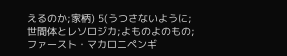えるのか;家柄) 5(うつさないように;世間体とレソロジカ;よものよのもの;ファースト・マカロニペンギ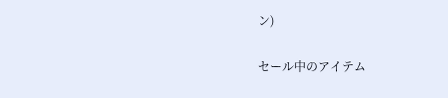ン)

セール中のアイテム